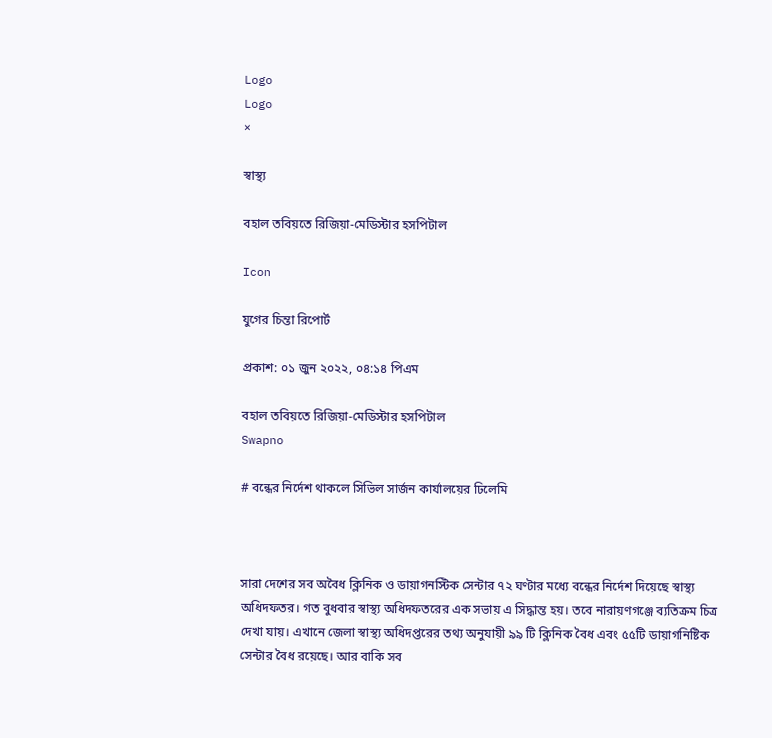Logo
Logo
×

স্বাস্থ্য

বহাল তবিয়তে রিজিয়া-মেডিস্টার হসপিটাল

Icon

যুগের চিন্তা রিপোর্ট

প্রকাশ: ০১ জুন ২০২২, ০৪:১৪ পিএম

বহাল তবিয়তে রিজিয়া-মেডিস্টার হসপিটাল
Swapno

# বন্ধের নির্দেশ থাকলে সিভিল সার্জন কার্যালয়ের ঢিলেমি



সারা দেশের সব অবৈধ ক্লিনিক ও ডায়াগনস্টিক সেন্টার ৭২ ঘণ্টার মধ্যে বন্ধের নির্দেশ দিয়েছে স্বাস্থ্য অধিদফতর। গত বুধবার স্বাস্থ্য অধিদফতরের এক সভায় এ সিদ্ধান্ত হয়। তবে নারায়ণগঞ্জে ব্যতিক্রম চিত্র দেখা যায়। এখানে জেলা স্বাস্থ্য অধিদপ্তরের তথ্য অনুযায়ী ৯৯ টি ক্লিনিক বৈধ এবং ৫৫টি ডায়াগনিষ্টিক সেন্টার বৈধ রয়েছে। আর বাকি সব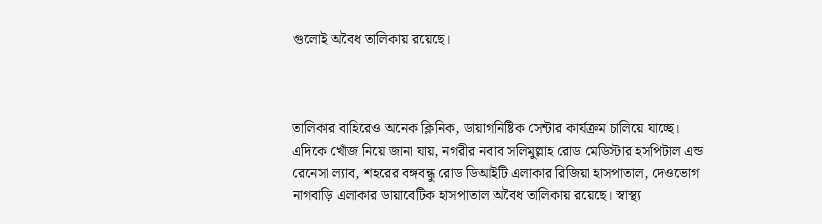গুলোই অবৈধ তালিকায় রয়েছে।



তালিকার বাহিরেও অনেক ক্লিনিক, ডায়াগনিষ্টিক সেন্টার কার্যক্রম চালিয়ে যাচ্ছে। এদিকে খোঁজ নিয়ে জানা যায়, নগরীর নবাব সলিমুল্লাহ রোড মেডিস্টার হসপিটাল এন্ড রেনেসা ল্যাব, শহরের বঙ্গবন্ধু রোড ডিআইটি এলাকার রিজিয়া হাসপাতাল, দেওভোগ নাগবাড়ি এলাকার ডায়াবেটিক হাসপাতাল অবৈধ তালিকায় রয়েছে। স্বাস্থ্য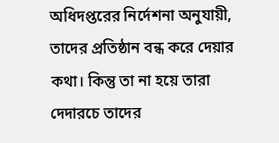অধিদপ্তরের নির্দেশনা অনুযায়ী, তাদের প্রতিষ্ঠান বন্ধ করে দেয়ার কথা। কিন্তু তা না হয়ে তারা দেদারচে তাদের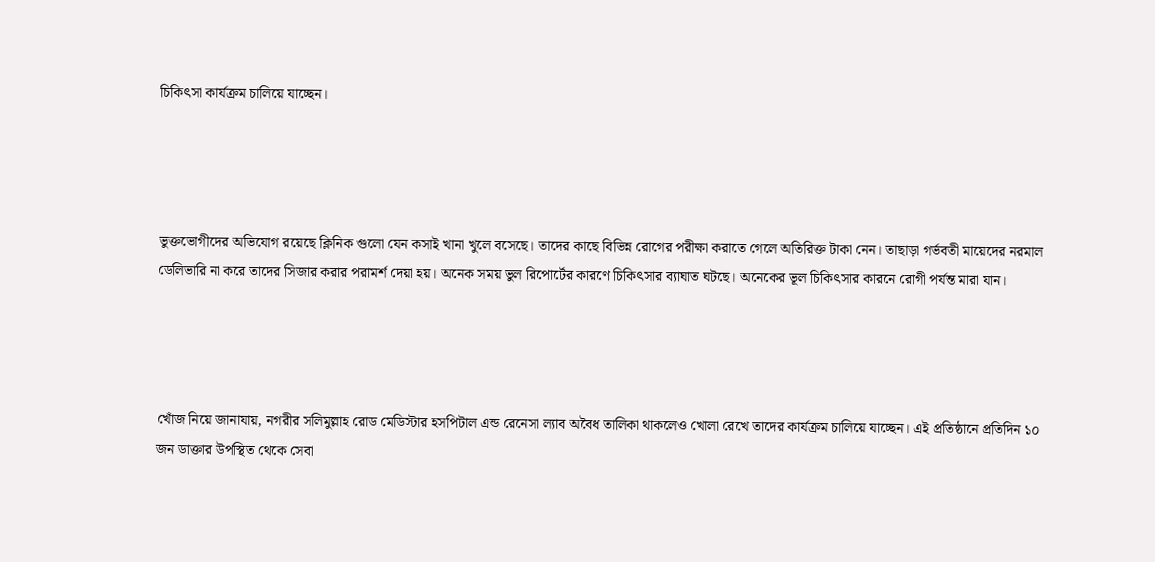চিকিৎসা কার্যক্রম চালিয়ে যাচ্ছেন।




ভুক্তভোগীদের অভিযোগ রয়েছে ক্লিনিক গুলো যেন কসাই খানা খুলে বসেছে। তাদের কাছে বিভিন্ন রোগের পরীক্ষা করাতে গেলে অতিরিক্ত টাকা নেন। তাছাড়া গর্ভবতী মায়েদের নরমাল ডেলিভারি না করে তাদের সিজার করার পরামর্শ দেয়া হয়। অনেক সময় ভুল রিপোর্টের কারণে চিকিৎসার ব্যাঘাত ঘটছে। অনেকের ভূল চিকিৎসার কারনে রোগী পর্যন্ত মারা যান।




খোঁজ নিয়ে জানাযায়, নগরীর সলিমুল্লাহ রোড মেডিস্টার হসপিটাল এন্ড রেনেসা ল্যাব অবৈধ তালিকা থাকলেও খোলা রেখে তাদের কার্যক্রম চালিয়ে যাচ্ছেন। এই প্রতিষ্ঠানে প্রতিদিন ১০ জন ডাক্তার উপস্থিত থেকে সেবা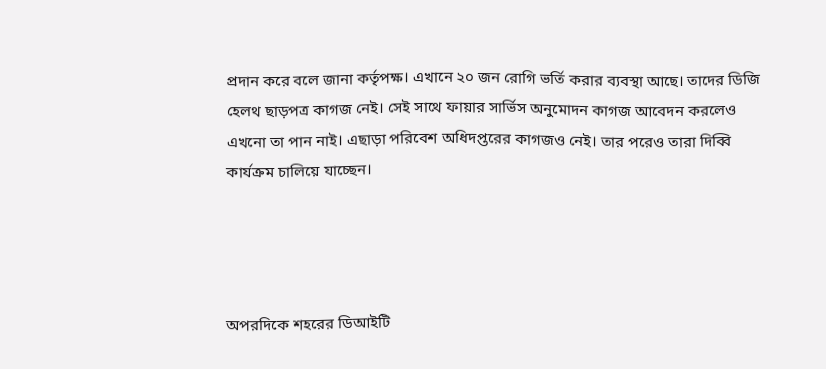প্রদান করে বলে জানা কর্তৃপক্ষ। এখানে ২০ জন রোগি ভর্তি করার ব্যবস্থা আছে। তাদের ডিজি হেলথ ছাড়পত্র কাগজ নেই। সেই সাথে ফায়ার সার্ভিস অনুমোদন কাগজ আবেদন করলেও এখনো তা পান নাই। এছাড়া পরিবেশ অধিদপ্তরের কাগজও নেই। তার পরেও তারা দিব্বি কার্যক্রম চালিয়ে যাচ্ছেন।




অপরদিকে শহরের ডিআইটি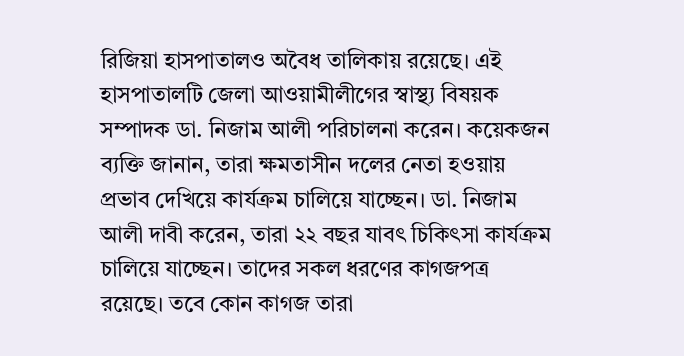রিজিয়া হাসপাতালও অবৈধ তালিকায় রয়েছে। এই হাসপাতালটি জেলা আওয়ামীলীগের স্বাস্থ্য বিষয়ক সম্পাদক ডা. নিজাম আলী পরিচালনা করেন। কয়েকজন ব্যক্তি জানান, তারা ক্ষমতাসীন দলের নেতা হওয়ায় প্রভাব দেখিয়ে কার্যক্রম চালিয়ে যাচ্ছেন। ডা. নিজাম আলী দাবী করেন, তারা ২২ বছর যাবৎ চিকিৎসা কার্যক্রম চালিয়ে যাচ্ছেন। তাদের সকল ধরণের কাগজপত্র রয়েছে। তবে কোন কাগজ তারা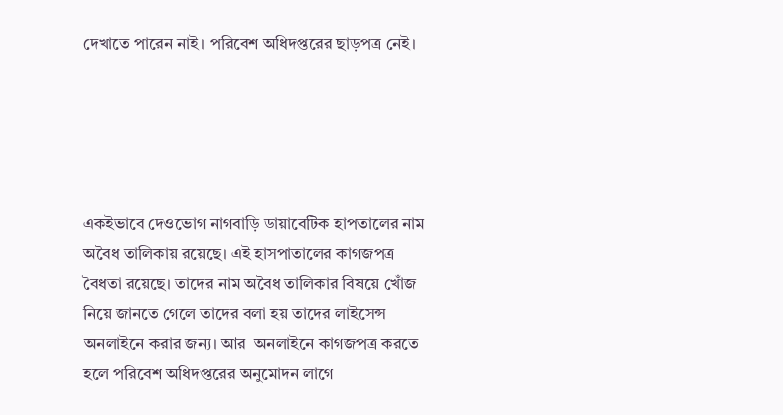দেখাতে পারেন নাই। পরিবেশ অধিদপ্তরের ছাড়পত্র নেই।





একইভাবে দেওভোগ নাগবাড়ি ডায়াবেটিক হাপতালের নাম অবৈধ তালিকায় রয়েছে। এই হাসপাতালের কাগজপত্র বৈধতা রয়েছে। তাদের নাম অবৈধ তালিকার বিষয়ে খোঁজ নিয়ে জানতে গেলে তাদের বলা হয় তাদের লাইসেন্স অনলাইনে করার জন্য। আর  অনলাইনে কাগজপত্র করতে হলে পরিবেশ অধিদপ্তরের অনুমোদন লাগে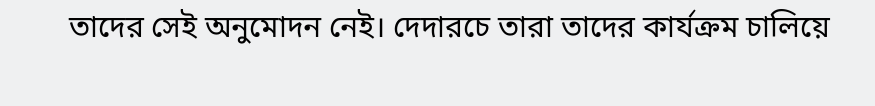তাদের সেই অনুমোদন নেই। দেদারচে তারা তাদের কার্যক্রম চালিয়ে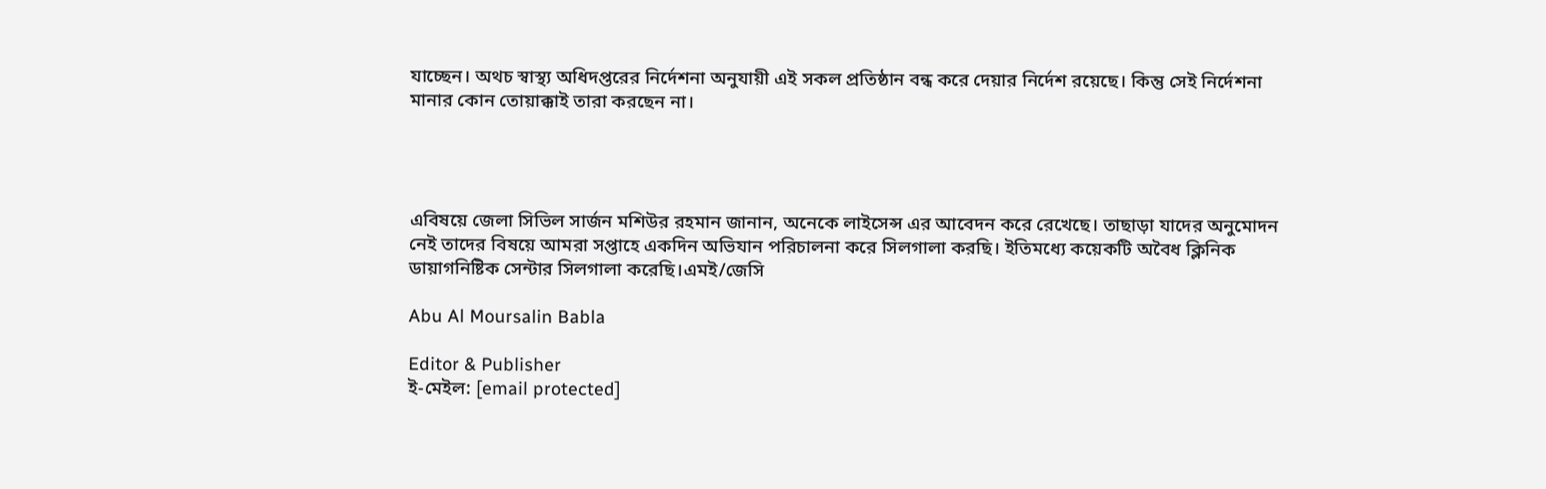যাচ্ছেন। অথচ স্বাস্থ্য অধিদপ্তরের নির্দেশনা অনুযায়ী এই সকল প্রতিষ্ঠান বন্ধ করে দেয়ার নির্দেশ রয়েছে। কিন্তু সেই নির্দেশনা মানার কোন তোয়াক্কাই তারা করছেন না।




এবিষয়ে জেলা সিভিল সার্জন মশিউর রহমান জানান, অনেকে লাইসেন্স এর আবেদন করে রেখেছে। তাছাড়া যাদের অনুমোদন নেই তাদের বিষয়ে আমরা সপ্তাহে একদিন অভিযান পরিচালনা করে সিলগালা করছি। ইতিমধ্যে কয়েকটি অবৈধ ক্লিনিক ডায়াগনিষ্টিক সেন্টার সিলগালা করেছি।এমই/জেসি

Abu Al Moursalin Babla

Editor & Publisher
ই-মেইল: [email protected]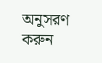অনুসরণ করুন